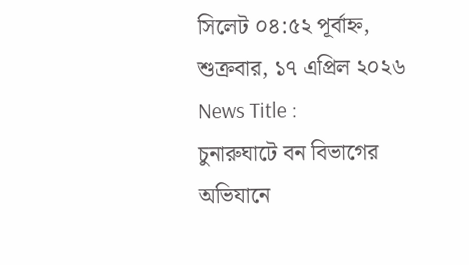সিলেট ০৪:৫২ পূর্বাহ্ন, শুক্রবার, ১৭ এপ্রিল ২০২৬
News Title :
চুনারুঘাটে বন বিভাগের অভিযানে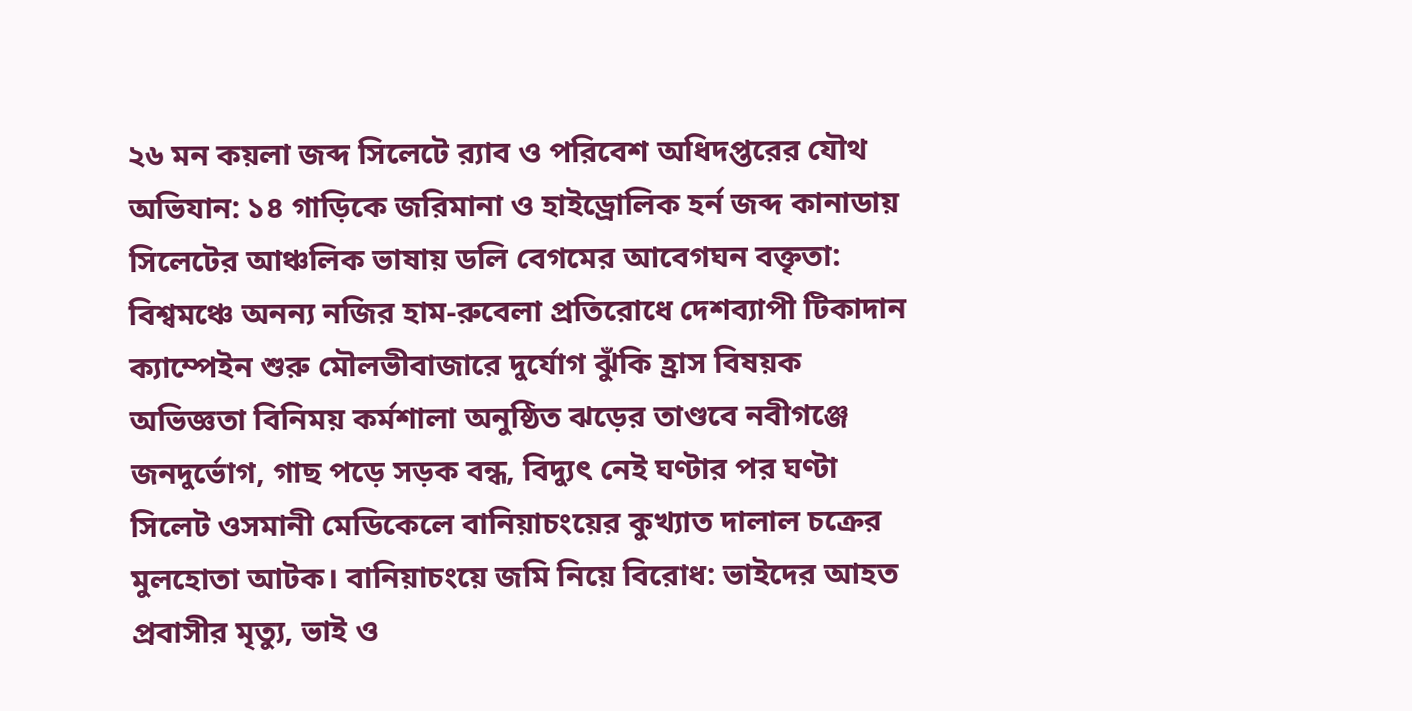২৬ মন কয়লা জব্দ সিলেটে র‍্যাব ও পরিবেশ অধিদপ্তরের যৌথ অভিযান: ১৪ গাড়িকে জরিমানা ও হাইড্রোলিক হর্ন জব্দ কানাডায় সিলেটের আঞ্চলিক ভাষায় ডলি বেগমের আবেগঘন বক্তৃতা: বিশ্বমঞ্চে অনন্য নজির হাম-রুবেলা প্রতিরোধে দেশব্যাপী টিকাদান ক্যাম্পেইন শুরু মৌলভীবাজারে দুর্যোগ ঝুঁকি হ্রাস বিষয়ক অভিজ্ঞতা বিনিময় কর্মশালা অনুষ্ঠিত ঝড়ের তাণ্ডবে নবীগঞ্জে জনদুর্ভোগ, গাছ পড়ে সড়ক বন্ধ, বিদ্যুৎ নেই ঘণ্টার পর ঘণ্টা সিলেট ওসমানী মেডিকেলে বানিয়াচংয়ের কুখ্যাত দালাল চক্রের মুলহোতা আটক। বানিয়াচংয়ে জমি নিয়ে বিরোধ: ভাইদের আহত প্রবাসীর মৃত্যু, ভাই ও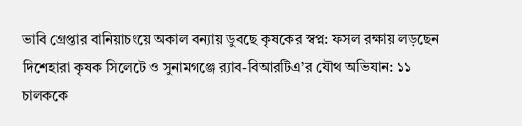ভাবি গ্রেপ্তার বানিয়াচংয়ে অকাল বন্যায় ডুবছে কৃষকের স্বপ্ন: ফসল রক্ষায় লড়ছেন দিশেহারা কৃষক সিলেটে ও সুনামগঞ্জে র‍্যাব-বিআরটিএ’র যৌথ অভিযান: ১১ চালককে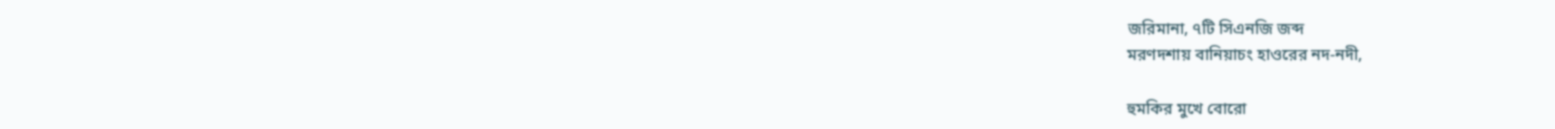জরিমানা, ৭টি সিএনজি জব্দ
মরণদশায় বানিয়াচং হাওরের নদ-নদী,

হুমকির মুখে বোরো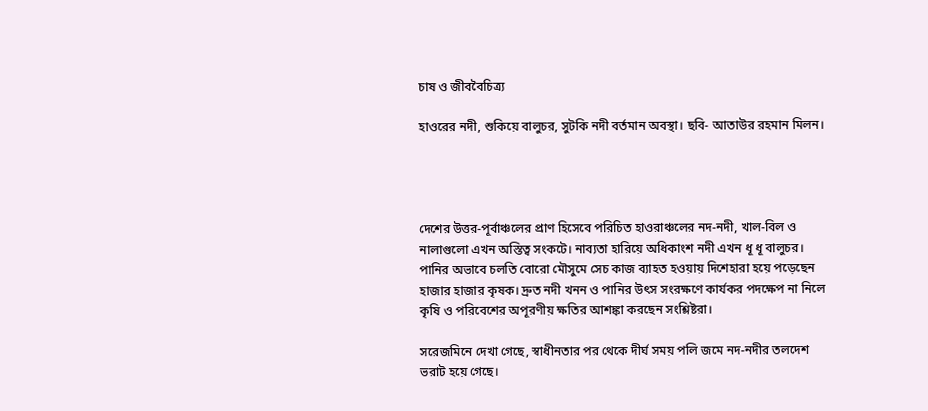চাষ ও জীববৈচিত্র্য

হাওরের নদী, শুকিয়ে বালুচর, সুটকি নদী বর্তমান অবস্থা। ছবি- আতাউর রহমান মিলন।




দেশের উত্তর-পূর্বাঞ্চলের প্রাণ হিসেবে পরিচিত হাওরাঞ্চলের নদ-নদী, খাল-বিল ও নালাগুলো এখন অস্তিত্ব সংকটে। নাব্যতা হারিয়ে অধিকাংশ নদী এখন ধূ ধূ বালুচর। পানির অভাবে চলতি বোরো মৌসুমে সেচ কাজ ব্যাহত হওয়ায় দিশেহারা হয়ে পড়েছেন হাজার হাজার কৃষক। দ্রুত নদী খনন ও পানির উৎস সংরক্ষণে কার্যকর পদক্ষেপ না নিলে কৃষি ও পরিবেশের অপূরণীয় ক্ষতির আশঙ্কা করছেন সংশ্লিষ্টরা।

সরেজমিনে দেখা গেছে, স্বাধীনতার পর থেকে দীর্ঘ সময় পলি জমে নদ-নদীর তলদেশ ভরাট হয়ে গেছে।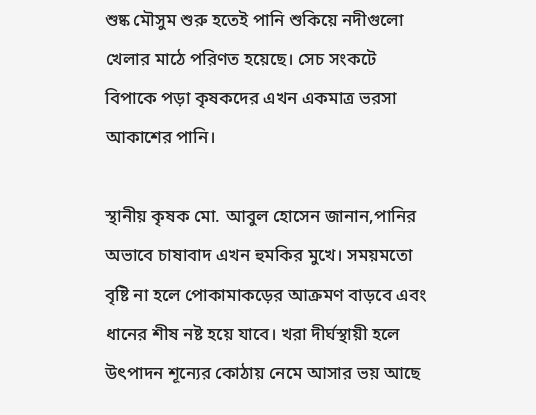শুষ্ক মৌসুম শুরু হতেই পানি শুকিয়ে নদীগুলো খেলার মাঠে পরিণত হয়েছে। সেচ সংকটে বিপাকে পড়া কৃষকদের এখন একমাত্র ভরসা আকাশের পানি।

স্থানীয় কৃষক মো. আবুল হোসেন জানান,পানির অভাবে চাষাবাদ এখন হুমকির মুখে। সময়মতো বৃষ্টি না হলে পোকামাকড়ের আক্রমণ বাড়বে এবং ধানের শীষ নষ্ট হয়ে যাবে। খরা দীর্ঘস্থায়ী হলে উৎপাদন শূন্যের কোঠায় নেমে আসার ভয় আছে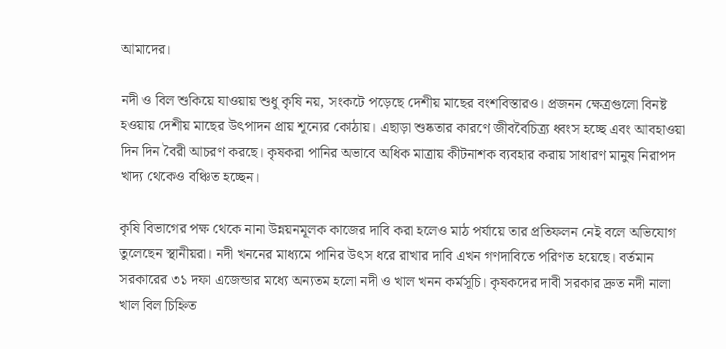আমাদের।

নদী ও বিল শুকিয়ে যাওয়ায় শুধু কৃষি নয়, সংকটে পড়েছে দেশীয় মাছের বংশবিস্তারও। প্রজনন ক্ষেত্রগুলো বিনষ্ট হওয়ায় দেশীয় মাছের উৎপাদন প্রায় শূন্যের কোঠায়। এছাড়া শুষ্কতার কারণে জীববৈচিত্র্য ধ্বংস হচ্ছে এবং আবহাওয়া দিন দিন বৈরী আচরণ করছে। কৃষকরা পানির অভাবে অধিক মাত্রায় কীটনাশক ব্যবহার করায় সাধারণ মানুষ নিরাপদ খাদ্য থেকেও বঞ্চিত হচ্ছেন।

কৃষি বিভাগের পক্ষ থেকে নানা উন্নয়নমূলক কাজের দাবি করা হলেও মাঠ পর্যায়ে তার প্রতিফলন নেই বলে অভিযোগ তুলেছেন স্থানীয়রা। নদী খননের মাধ্যমে পানির উৎস ধরে রাখার দাবি এখন গণদাবিতে পরিণত হয়েছে। বর্তমান সরকারের ৩১ দফা এজেন্ডার মধ্যে অন্যতম হলো নদী ও খাল খনন কর্মসূচি। কৃষকদের দাবী সরকার দ্রুত নদী নালা খাল বিল চিহ্নিত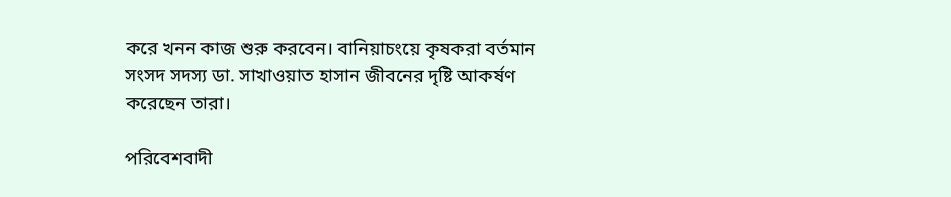করে খনন কাজ শুরু করবেন। বানিয়াচংয়ে কৃষকরা বর্তমান সংসদ সদস্য ডা. সাখাওয়াত হাসান জীবনের দৃষ্টি আকর্ষণ করেছেন তারা।

পরিবেশবাদী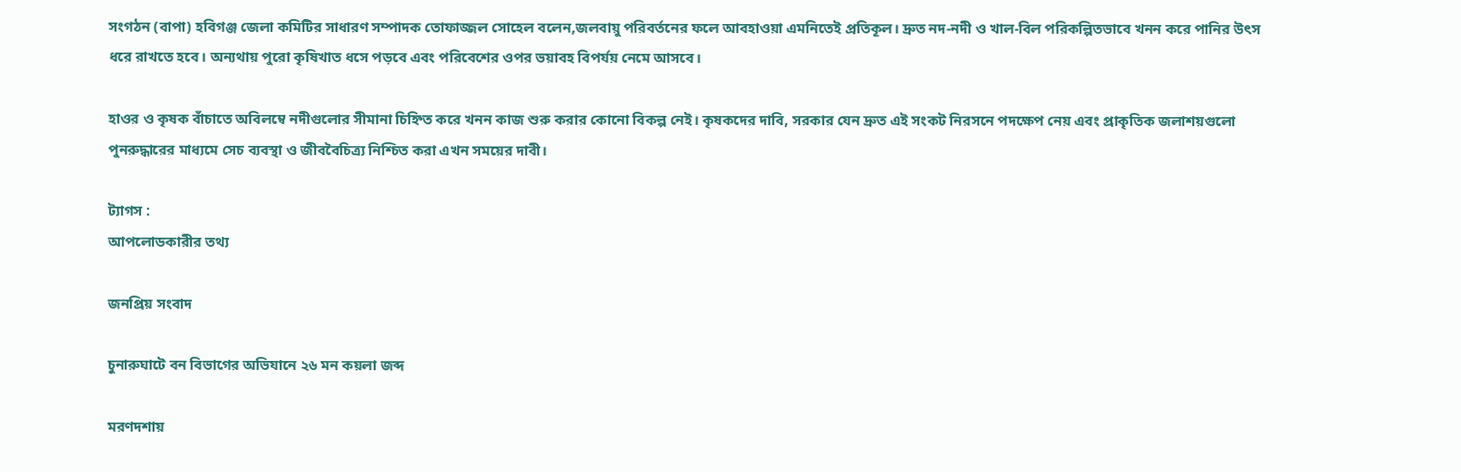সংগঠন (বাপা) হবিগঞ্জ জেলা কমিটির সাধারণ সম্পাদক তোফাজ্জল সোহেল বলেন,জলবায়ু পরিবর্তনের ফলে আবহাওয়া এমনিতেই প্রতিকূল। দ্রুত নদ-নদী ও খাল-বিল পরিকল্পিতভাবে খনন করে পানির উৎস ধরে রাখতে হবে। অন্যথায় পুরো কৃষিখাত ধসে পড়বে এবং পরিবেশের ওপর ভয়াবহ বিপর্যয় নেমে আসবে।

হাওর ও কৃষক বাঁচাতে অবিলম্বে নদীগুলোর সীমানা চিহ্নিত করে খনন কাজ শুরু করার কোনো বিকল্প নেই। কৃষকদের দাবি, সরকার যেন দ্রুত এই সংকট নিরসনে পদক্ষেপ নেয় এবং প্রাকৃতিক জলাশয়গুলো পুনরুদ্ধারের মাধ্যমে সেচ ব্যবস্থা ও জীববৈচিত্র্য নিশ্চিত করা এখন সময়ের দাবী।

ট্যাগস :
আপলোডকারীর তথ্য

জনপ্রিয় সংবাদ

চুনারুঘাটে বন বিভাগের অভিযানে ২৬ মন কয়লা জব্দ

মরণদশায়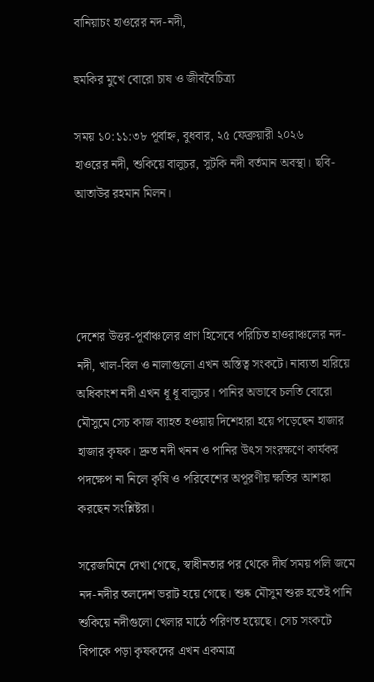বানিয়াচং হাওরের নদ-নদী,

হুমকির মুখে বোরো চাষ ও জীববৈচিত্র্য

সময় ১০:১১:৩৮ পূর্বাহ্ন, বুধবার, ২৫ ফেব্রুয়ারী ২০২৬
হাওরের নদী, শুকিয়ে বালুচর, সুটকি নদী বর্তমান অবস্থা। ছবি- আতাউর রহমান মিলন।




দেশের উত্তর-পূর্বাঞ্চলের প্রাণ হিসেবে পরিচিত হাওরাঞ্চলের নদ-নদী, খাল-বিল ও নালাগুলো এখন অস্তিত্ব সংকটে। নাব্যতা হারিয়ে অধিকাংশ নদী এখন ধূ ধূ বালুচর। পানির অভাবে চলতি বোরো মৌসুমে সেচ কাজ ব্যাহত হওয়ায় দিশেহারা হয়ে পড়েছেন হাজার হাজার কৃষক। দ্রুত নদী খনন ও পানির উৎস সংরক্ষণে কার্যকর পদক্ষেপ না নিলে কৃষি ও পরিবেশের অপূরণীয় ক্ষতির আশঙ্কা করছেন সংশ্লিষ্টরা।

সরেজমিনে দেখা গেছে, স্বাধীনতার পর থেকে দীর্ঘ সময় পলি জমে নদ-নদীর তলদেশ ভরাট হয়ে গেছে। শুষ্ক মৌসুম শুরু হতেই পানি শুকিয়ে নদীগুলো খেলার মাঠে পরিণত হয়েছে। সেচ সংকটে বিপাকে পড়া কৃষকদের এখন একমাত্র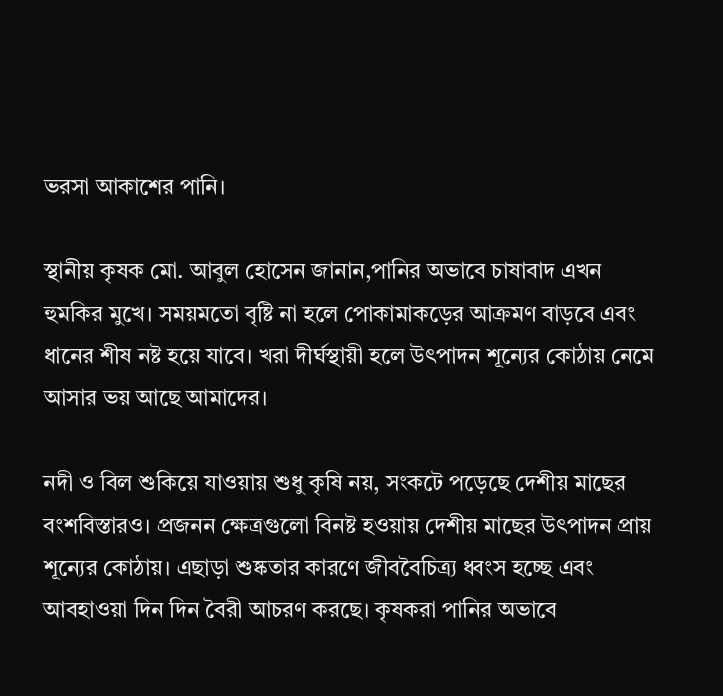ভরসা আকাশের পানি।

স্থানীয় কৃষক মো. আবুল হোসেন জানান,পানির অভাবে চাষাবাদ এখন হুমকির মুখে। সময়মতো বৃষ্টি না হলে পোকামাকড়ের আক্রমণ বাড়বে এবং ধানের শীষ নষ্ট হয়ে যাবে। খরা দীর্ঘস্থায়ী হলে উৎপাদন শূন্যের কোঠায় নেমে আসার ভয় আছে আমাদের।

নদী ও বিল শুকিয়ে যাওয়ায় শুধু কৃষি নয়, সংকটে পড়েছে দেশীয় মাছের বংশবিস্তারও। প্রজনন ক্ষেত্রগুলো বিনষ্ট হওয়ায় দেশীয় মাছের উৎপাদন প্রায় শূন্যের কোঠায়। এছাড়া শুষ্কতার কারণে জীববৈচিত্র্য ধ্বংস হচ্ছে এবং আবহাওয়া দিন দিন বৈরী আচরণ করছে। কৃষকরা পানির অভাবে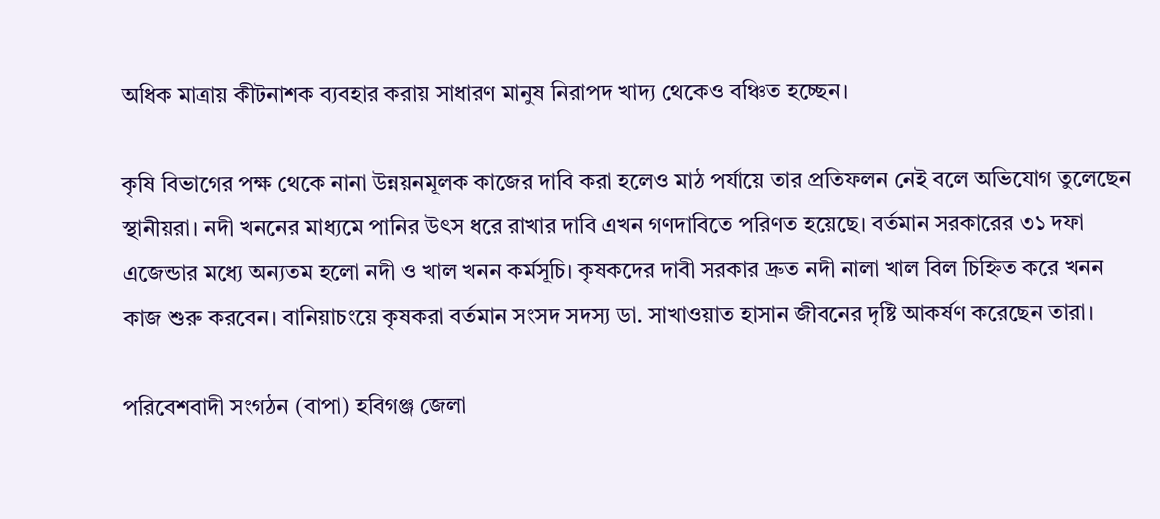অধিক মাত্রায় কীটনাশক ব্যবহার করায় সাধারণ মানুষ নিরাপদ খাদ্য থেকেও বঞ্চিত হচ্ছেন।

কৃষি বিভাগের পক্ষ থেকে নানা উন্নয়নমূলক কাজের দাবি করা হলেও মাঠ পর্যায়ে তার প্রতিফলন নেই বলে অভিযোগ তুলেছেন স্থানীয়রা। নদী খননের মাধ্যমে পানির উৎস ধরে রাখার দাবি এখন গণদাবিতে পরিণত হয়েছে। বর্তমান সরকারের ৩১ দফা এজেন্ডার মধ্যে অন্যতম হলো নদী ও খাল খনন কর্মসূচি। কৃষকদের দাবী সরকার দ্রুত নদী নালা খাল বিল চিহ্নিত করে খনন কাজ শুরু করবেন। বানিয়াচংয়ে কৃষকরা বর্তমান সংসদ সদস্য ডা. সাখাওয়াত হাসান জীবনের দৃষ্টি আকর্ষণ করেছেন তারা।

পরিবেশবাদী সংগঠন (বাপা) হবিগঞ্জ জেলা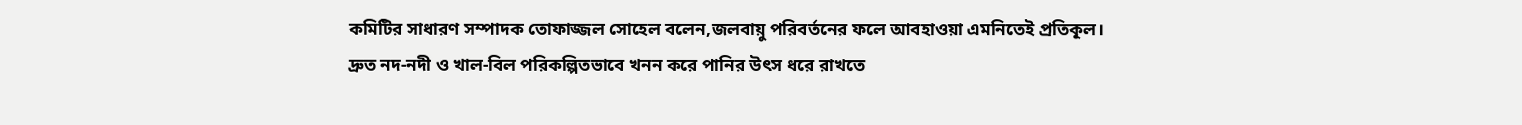কমিটির সাধারণ সম্পাদক তোফাজ্জল সোহেল বলেন,জলবায়ু পরিবর্তনের ফলে আবহাওয়া এমনিতেই প্রতিকূল। দ্রুত নদ-নদী ও খাল-বিল পরিকল্পিতভাবে খনন করে পানির উৎস ধরে রাখতে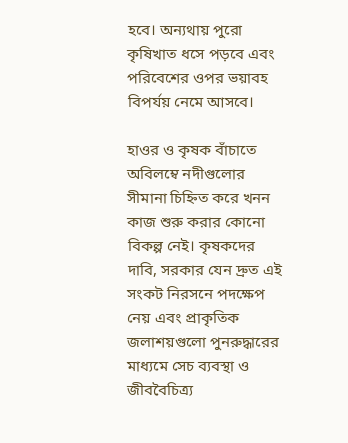হবে। অন্যথায় পুরো কৃষিখাত ধসে পড়বে এবং পরিবেশের ওপর ভয়াবহ বিপর্যয় নেমে আসবে।

হাওর ও কৃষক বাঁচাতে অবিলম্বে নদীগুলোর সীমানা চিহ্নিত করে খনন কাজ শুরু করার কোনো বিকল্প নেই। কৃষকদের দাবি, সরকার যেন দ্রুত এই সংকট নিরসনে পদক্ষেপ নেয় এবং প্রাকৃতিক জলাশয়গুলো পুনরুদ্ধারের মাধ্যমে সেচ ব্যবস্থা ও জীববৈচিত্র্য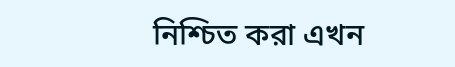নিশ্চিত করা এখন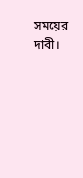সময়ের দাবী।